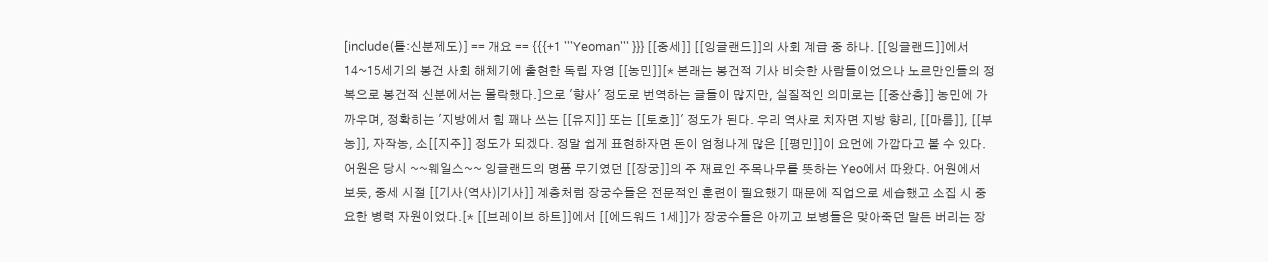[include(틀:신분제도)] == 개요 == {{{+1 '''Yeoman''' }}} [[중세]] [[잉글랜드]]의 사회 계급 중 하나. [[잉글랜드]]에서 14~15세기의 봉건 사회 해체기에 출현한 독립 자영 [[농민]][* 본래는 봉건적 기사 비슷한 사람들이었으나 노르만인들의 정복으로 봉건적 신분에서는 몰락했다.]으로 '향사' 정도로 번역하는 글들이 많지만, 실질적인 의미로는 [[중산층]] 농민에 가까우며, 정확히는 '지방에서 힘 꽤나 쓰는 [[유지]] 또는 [[토호]]' 정도가 된다. 우리 역사로 치자면 지방 향리, [[마름]], [[부농]], 자작농, 소[[지주]] 정도가 되겠다. 정말 쉽게 표현하자면 돈이 엄청나게 많은 [[평민]]이 요먼에 가깝다고 볼 수 있다. 어원은 당시 ~~웨일스~~ 잉글랜드의 명품 무기였던 [[장궁]]의 주 재료인 주목나무를 뜻하는 Yeo에서 따왔다. 어원에서 보듯, 중세 시절 [[기사(역사)|기사]] 계층처럼 장궁수들은 전문적인 훈련이 필요했기 때문에 직업으로 세습했고 소집 시 중요한 병력 자원이었다.[* [[브레이브 하트]]에서 [[에드워드 1세]]가 장궁수들은 아끼고 보병들은 맞아죽던 말든 버리는 장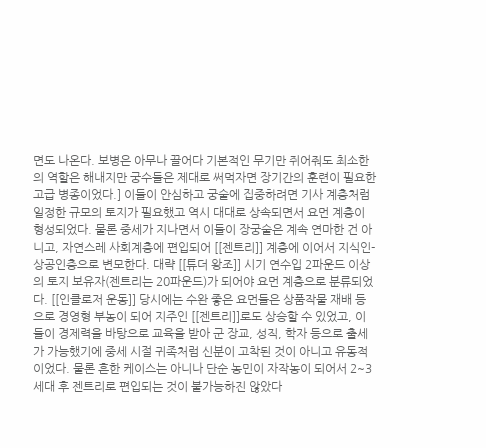면도 나온다. 보병은 아무나 끌어다 기본적인 무기만 쥐어줘도 최소한의 역할은 해내지만 궁수들은 제대로 써먹자면 장기간의 훈련이 필요한 고급 병종이었다.] 이들이 안심하고 궁술에 집중하려면 기사 계층처럼 일정한 규모의 토지가 필요했고 역시 대대로 상속되면서 요먼 계층이 형성되었다. 물론 중세가 지나면서 이들이 장궁술은 계속 연마한 건 아니고, 자연스레 사회계층에 편입되어 [[젠트리]] 계층에 이어서 지식인-상공인층으로 변모한다. 대략 [[튜더 왕조]] 시기 연수입 2파운드 이상의 토지 보유자(젠트리는 20파운드)가 되어야 요먼 계층으로 분류되었다. [[인클로저 운동]] 당시에는 수완 좋은 요먼들은 상품작물 재배 등으로 경영형 부농이 되어 지주인 [[젠트리]]로도 상승할 수 있었고, 이들이 경제력을 바탕으로 교육을 받아 군 장교, 성직, 학자 등으로 출세가 가능했기에 중세 시절 귀족처럼 신분이 고착된 것이 아니고 유동적이었다. 물론 흔한 케이스는 아니나 단순 농민이 자작농이 되어서 2~3세대 후 젠트리로 편입되는 것이 불가능하진 않았다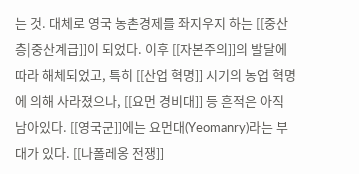는 것. 대체로 영국 농촌경제를 좌지우지 하는 [[중산층|중산계급]]이 되었다. 이후 [[자본주의]]의 발달에 따라 해체되었고, 특히 [[산업 혁명]] 시기의 농업 혁명에 의해 사라졌으나, [[요먼 경비대]] 등 흔적은 아직 남아있다. [[영국군]]에는 요먼대(Yeomanry)라는 부대가 있다. [[나폴레옹 전쟁]]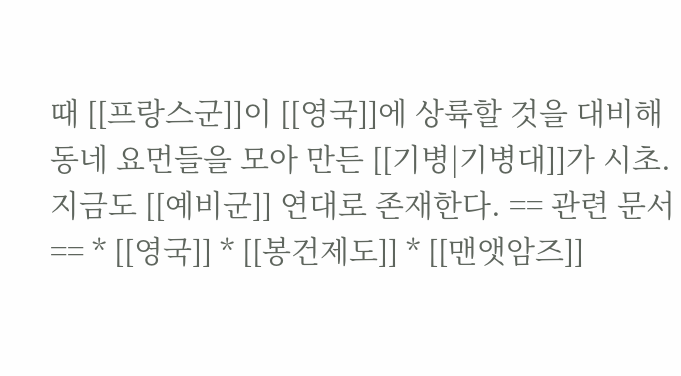때 [[프랑스군]]이 [[영국]]에 상륙할 것을 대비해 동네 요먼들을 모아 만든 [[기병|기병대]]가 시초. 지금도 [[예비군]] 연대로 존재한다. == 관련 문서 == * [[영국]] * [[봉건제도]] * [[맨앳암즈]]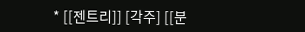* [[젠트리]] [각주] [[분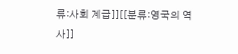류:사회 계급]][[분류:영국의 역사]]